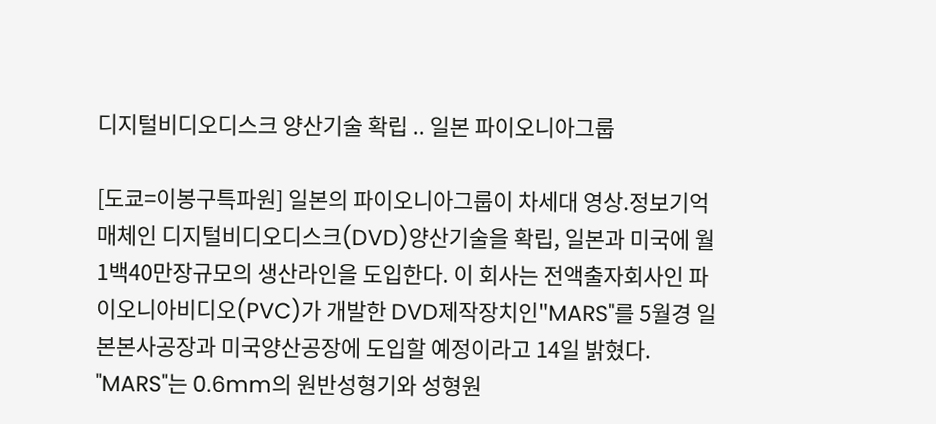디지털비디오디스크 양산기술 확립 .. 일본 파이오니아그룹

[도쿄=이봉구특파원] 일본의 파이오니아그룹이 차세대 영상.정보기억매체인 디지털비디오디스크(DVD)양산기술을 확립, 일본과 미국에 월1백40만장규모의 생산라인을 도입한다. 이 회사는 전액출자회사인 파이오니아비디오(PVC)가 개발한 DVD제작장치인"MARS"를 5월경 일본본사공장과 미국양산공장에 도입할 예정이라고 14일 밝혔다. "MARS"는 0.6mm의 원반성형기와 성형원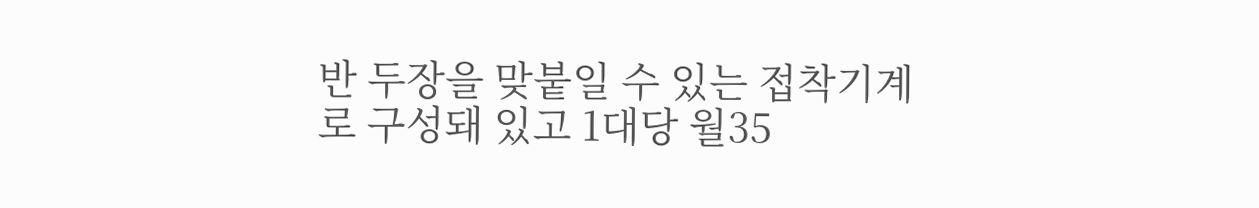반 두장을 맞붙일 수 있는 접착기계로 구성돼 있고 1대당 월35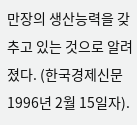만장의 생산능력을 갖추고 있는 것으로 알려졌다. (한국경제신문 1996년 2월 15일자).